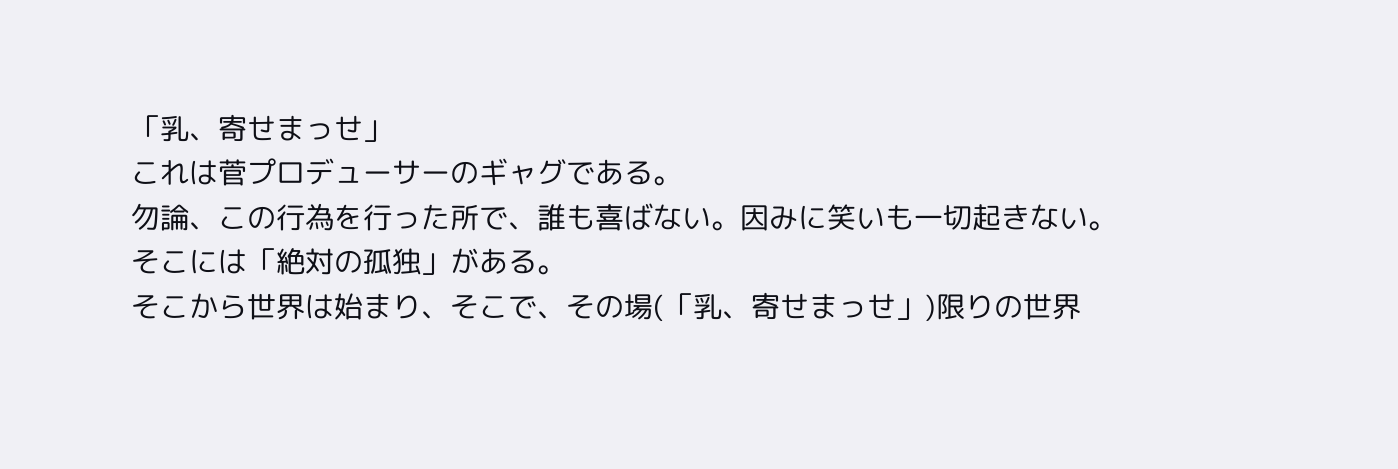「乳、寄せまっせ」
これは菅プロデューサーのギャグである。
勿論、この行為を行った所で、誰も喜ばない。因みに笑いも一切起きない。
そこには「絶対の孤独」がある。
そこから世界は始まり、そこで、その場(「乳、寄せまっせ」)限りの世界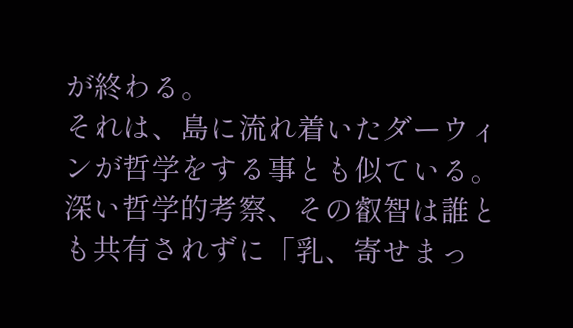が終わる。
それは、島に流れ着いたダーウィンが哲学をする事とも似ている。
深い哲学的考察、その叡智は誰とも共有されずに「乳、寄せまっ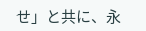せ」と共に、永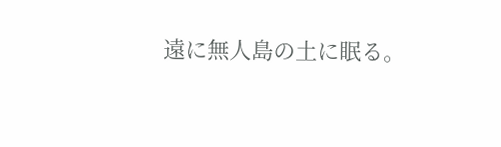遠に無人島の土に眠る。